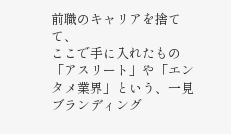前職のキャリアを捨てて、
ここで手に入れたもの
「アスリート」や「エンタメ業界」という、一見ブランディング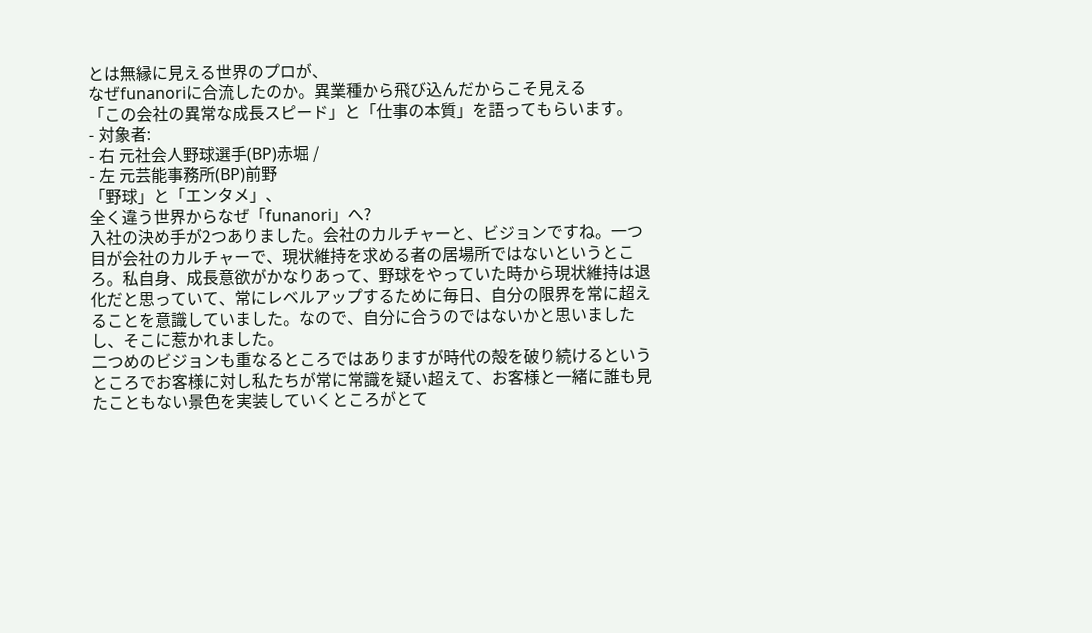とは無縁に見える世界のプロが、
なぜfunanoriに合流したのか。異業種から飛び込んだからこそ見える
「この会社の異常な成長スピード」と「仕事の本質」を語ってもらいます。
- 対象者:
- 右 元社会人野球選手(BP)赤堀 /
- 左 元芸能事務所(BP)前野
「野球」と「エンタメ」、
全く違う世界からなぜ「funanori」へ?
入社の決め手が2つありました。会社のカルチャーと、ビジョンですね。一つ目が会社のカルチャーで、現状維持を求める者の居場所ではないというところ。私自身、成長意欲がかなりあって、野球をやっていた時から現状維持は退化だと思っていて、常にレベルアップするために毎日、自分の限界を常に超えることを意識していました。なので、自分に合うのではないかと思いましたし、そこに惹かれました。
二つめのビジョンも重なるところではありますが時代の殻を破り続けるというところでお客様に対し私たちが常に常識を疑い超えて、お客様と一緒に誰も見たこともない景色を実装していくところがとて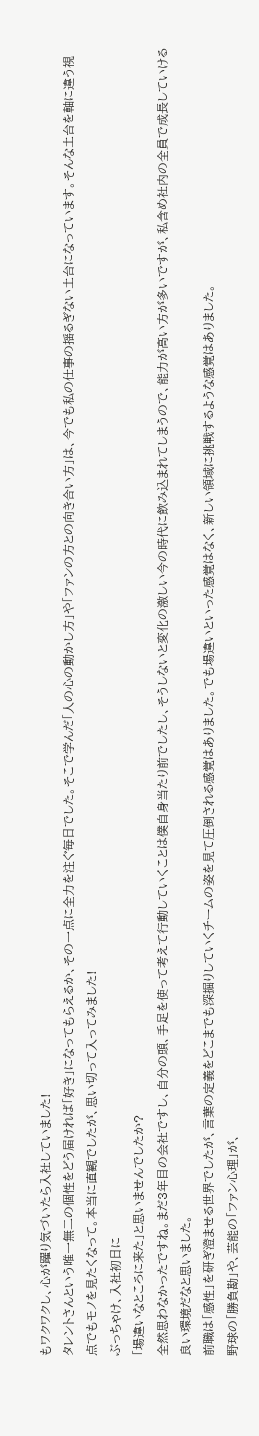もワクワクし、心が躍り気づいたら入社していました!
タレントさんという唯一無二の個性をどう届ければ「好き」になってもらえるか、その一点に全力を注ぐ毎日でした。そこで学んだ「人の心の動かし方」や「ファンの方との向き合い方」は、今でも私の仕事の揺るぎない土台になっています。そんな土台を軸に違う視点でもモノを見たくなって。本当に直観でしたが、思い切って入ってみました!
ぶっちゃけ、入社初日に
「場違いなところに来た」と思いませんでしたか?
全然思わなかったですね。まだ3年目の会社ですし、自分の頭、手足を使って考えて行動していくことは僕自身当たり前でしたし、そうしないと変化の激しい今の時代に飲み込まれてしまうので、能力が高い方が多いですが、私含め社内の全員で成長していける良い環境だなと思いました。
前職は「感性」を研ぎ澄ませる世界でしたが、言葉の定義をどこまでも深掘りしていくチームの姿を見て圧倒される感覚はありました。でも場違いといった感覚はなく、新しい領域に挑戦するような感覚はありました。
野球の「勝負勘」や、芸能の「ファン心理」が、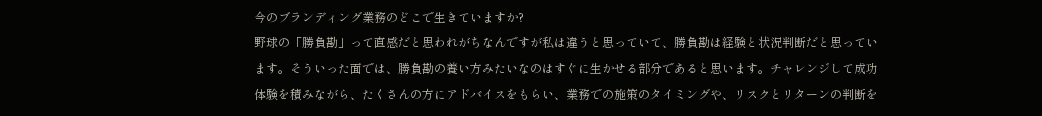今のブランディング業務のどこで生きていますか?
野球の「勝負勘」って直感だと思われがちなんですが私は違うと思っていて、勝負勘は経験と状況判断だと思っています。そういった面では、勝負勘の養い方みたいなのはすぐに生かせる部分であると思います。チャレンジして成功体験を積みながら、たくさんの方にアドバイスをもらい、業務での施策のタイミングや、リスクとリターンの判断を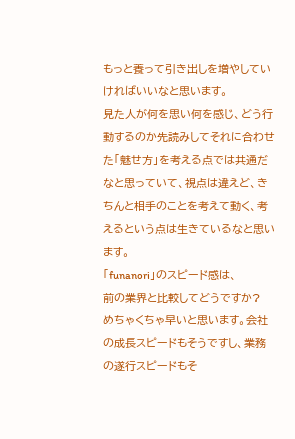もっと養って引き出しを増やしていければいいなと思います。
見た人が何を思い何を感じ、どう行動するのか先読みしてそれに合わせた「魅せ方」を考える点では共通だなと思っていて、視点は違えど、きちんと相手のことを考えて動く、考えるという点は生きているなと思います。
「funanori」のスピード感は、
前の業界と比較してどうですか?
めちゃくちゃ早いと思います。会社の成長スピードもそうですし、業務の遂行スピードもそ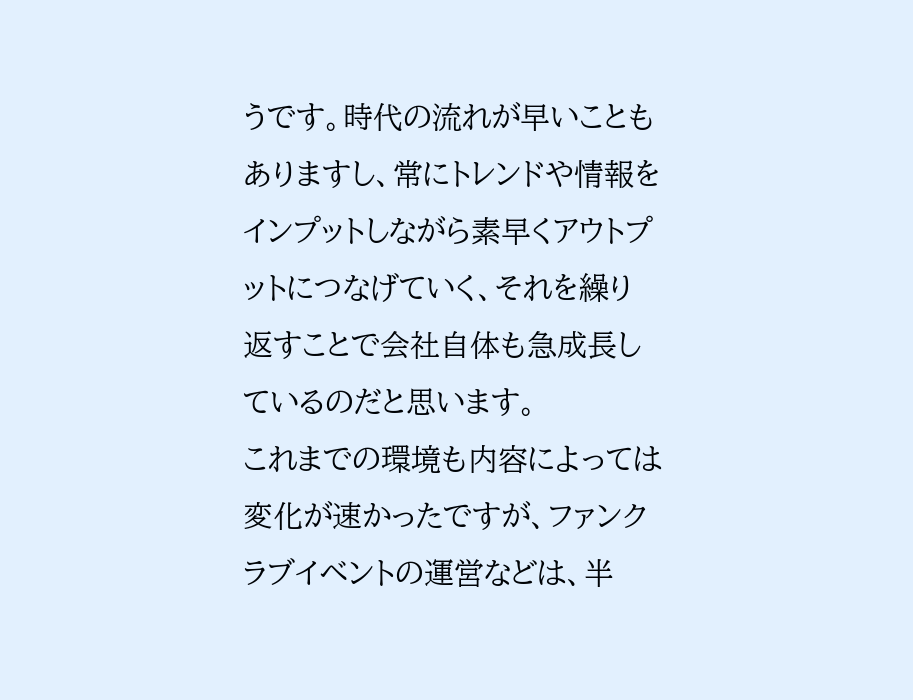うです。時代の流れが早いこともありますし、常にトレンドや情報をインプットしながら素早くアウトプットにつなげていく、それを繰り返すことで会社自体も急成長しているのだと思います。
これまでの環境も内容によっては変化が速かったですが、ファンクラブイベントの運営などは、半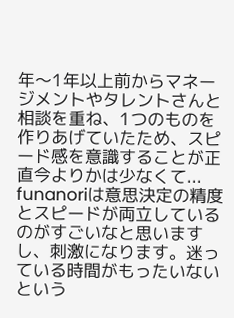年〜1年以上前からマネージメントやタレントさんと相談を重ね、1つのものを作りあげていたため、スピード感を意識することが正直今よりかは少なくて... funanoriは意思決定の精度とスピードが両立しているのがすごいなと思いますし、刺激になります。迷っている時間がもったいないという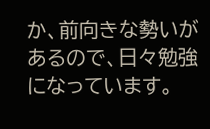か、前向きな勢いがあるので、日々勉強になっています。